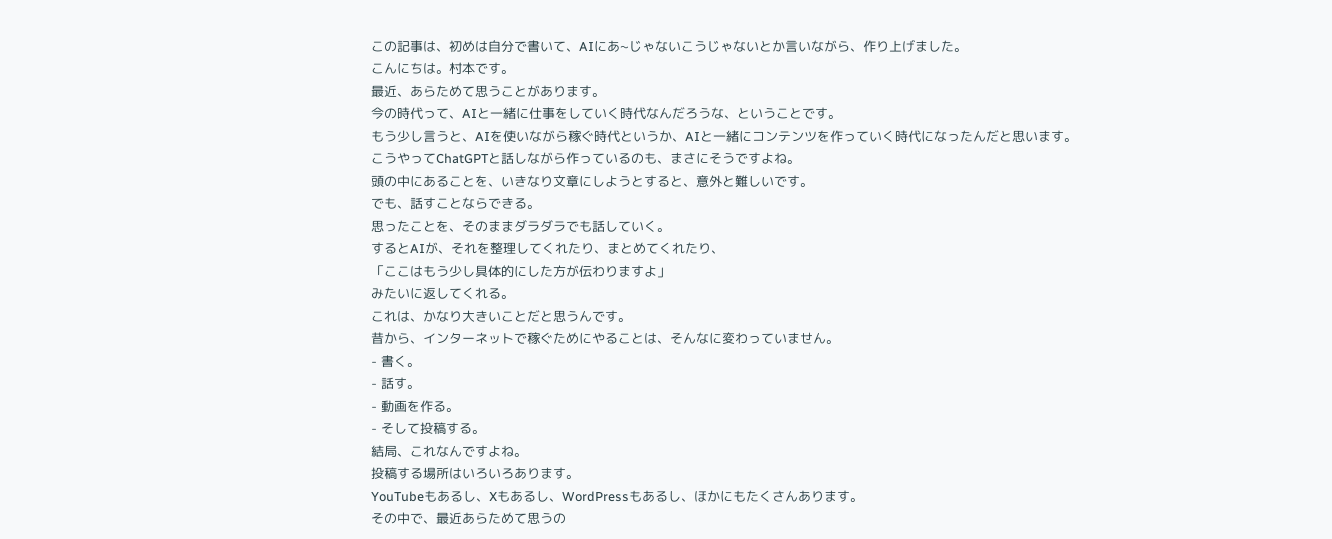この記事は、初めは自分で書いて、AIにあ~じゃないこうじゃないとか言いながら、作り上げました。
こんにちは。村本です。
最近、あらためて思うことがあります。
今の時代って、AIと一緒に仕事をしていく時代なんだろうな、ということです。
もう少し言うと、AIを使いながら稼ぐ時代というか、AIと一緒にコンテンツを作っていく時代になったんだと思います。
こうやってChatGPTと話しながら作っているのも、まさにそうですよね。
頭の中にあることを、いきなり文章にしようとすると、意外と難しいです。
でも、話すことならできる。
思ったことを、そのままダラダラでも話していく。
するとAIが、それを整理してくれたり、まとめてくれたり、
「ここはもう少し具体的にした方が伝わりますよ」
みたいに返してくれる。
これは、かなり大きいことだと思うんです。
昔から、インターネットで稼ぐためにやることは、そんなに変わっていません。
- 書く。
- 話す。
- 動画を作る。
- そして投稿する。
結局、これなんですよね。
投稿する場所はいろいろあります。
YouTubeもあるし、Xもあるし、WordPressもあるし、ほかにもたくさんあります。
その中で、最近あらためて思うの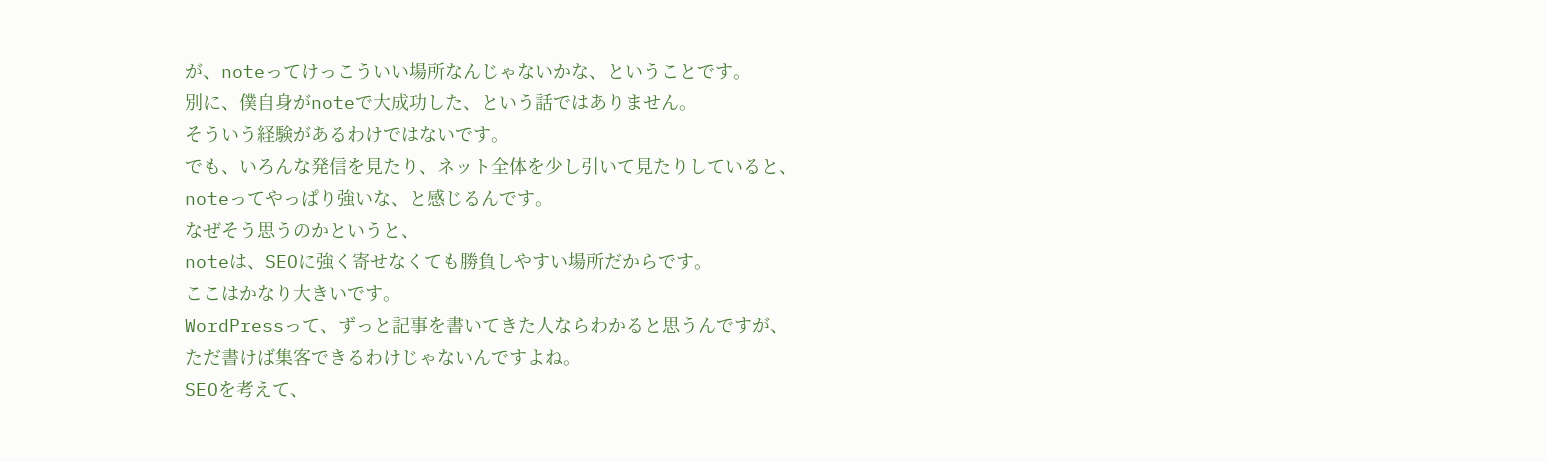が、noteってけっこういい場所なんじゃないかな、ということです。
別に、僕自身がnoteで大成功した、という話ではありません。
そういう経験があるわけではないです。
でも、いろんな発信を見たり、ネット全体を少し引いて見たりしていると、
noteってやっぱり強いな、と感じるんです。
なぜそう思うのかというと、
noteは、SEOに強く寄せなくても勝負しやすい場所だからです。
ここはかなり大きいです。
WordPressって、ずっと記事を書いてきた人ならわかると思うんですが、
ただ書けば集客できるわけじゃないんですよね。
SEOを考えて、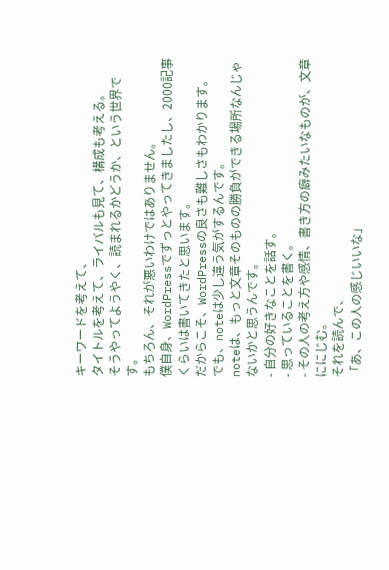キーワードを考えて、
タイトルを考えて、ライバルも見て、構成も考える。
そうやってようやく、読まれるかどうか、という世界です。
もちろん、それが悪いわけではありません。
僕自身、WordPressでずっとやってきましたし、2000記事くらいは書いてきたと思います。
だからこそ、WordPressの良さも難しさもわかります。
でも、noteは少し違う気がするんです。
noteは、もっと文章そのものの勝負ができる場所なんじゃないかと思うんです。
- 自分の好きなことを話す。
- 思っていることを書く。
- その人の考え方や感情、書き方の癖みたいなものが、文章ににじむ。
それを読んで、
「あ、この人の感じいいな」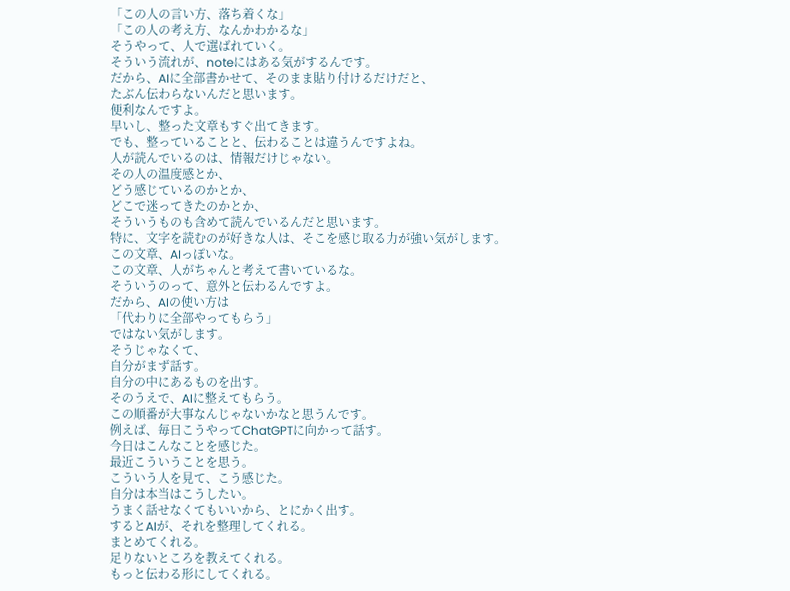「この人の言い方、落ち着くな」
「この人の考え方、なんかわかるな」
そうやって、人で選ばれていく。
そういう流れが、noteにはある気がするんです。
だから、AIに全部書かせて、そのまま貼り付けるだけだと、
たぶん伝わらないんだと思います。
便利なんですよ。
早いし、整った文章もすぐ出てきます。
でも、整っていることと、伝わることは違うんですよね。
人が読んでいるのは、情報だけじゃない。
その人の温度感とか、
どう感じているのかとか、
どこで迷ってきたのかとか、
そういうものも含めて読んでいるんだと思います。
特に、文字を読むのが好きな人は、そこを感じ取る力が強い気がします。
この文章、AIっぽいな。
この文章、人がちゃんと考えて書いているな。
そういうのって、意外と伝わるんですよ。
だから、AIの使い方は
「代わりに全部やってもらう」
ではない気がします。
そうじゃなくて、
自分がまず話す。
自分の中にあるものを出す。
そのうえで、AIに整えてもらう。
この順番が大事なんじゃないかなと思うんです。
例えば、毎日こうやってChatGPTに向かって話す。
今日はこんなことを感じた。
最近こういうことを思う。
こういう人を見て、こう感じた。
自分は本当はこうしたい。
うまく話せなくてもいいから、とにかく出す。
するとAIが、それを整理してくれる。
まとめてくれる。
足りないところを教えてくれる。
もっと伝わる形にしてくれる。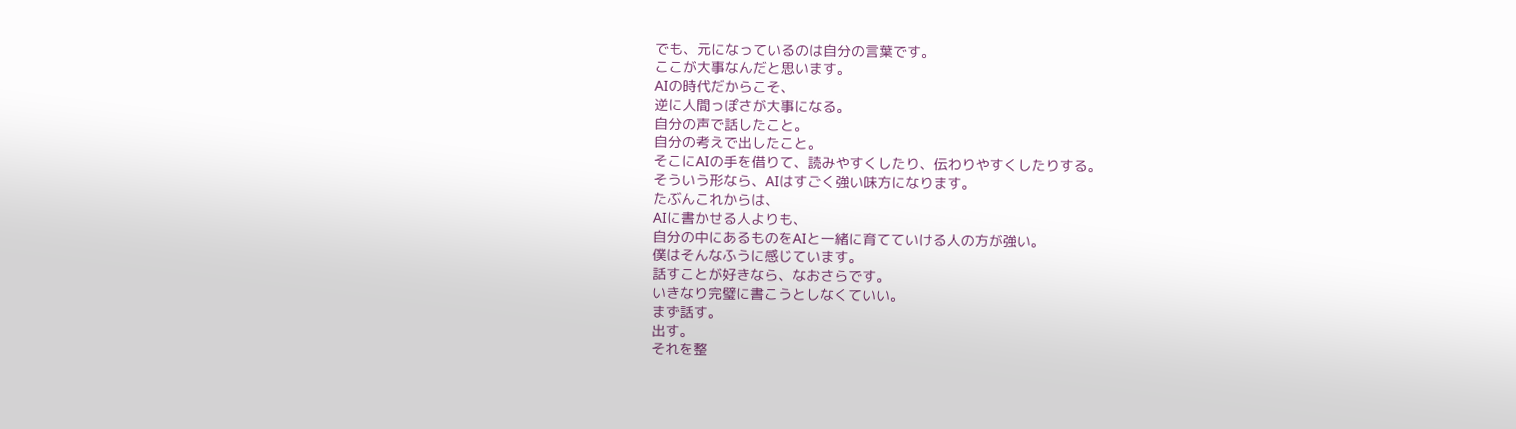でも、元になっているのは自分の言葉です。
ここが大事なんだと思います。
AIの時代だからこそ、
逆に人間っぽさが大事になる。
自分の声で話したこと。
自分の考えで出したこと。
そこにAIの手を借りて、読みやすくしたり、伝わりやすくしたりする。
そういう形なら、AIはすごく強い味方になります。
たぶんこれからは、
AIに書かせる人よりも、
自分の中にあるものをAIと一緒に育てていける人の方が強い。
僕はそんなふうに感じています。
話すことが好きなら、なおさらです。
いきなり完璧に書こうとしなくていい。
まず話す。
出す。
それを整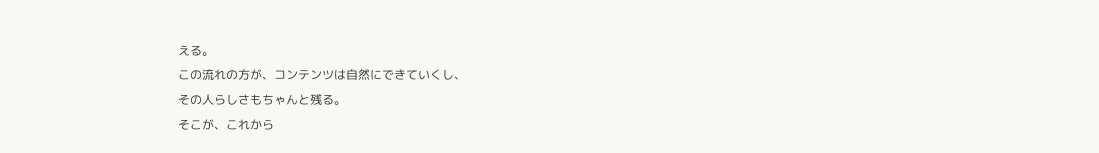える。
この流れの方が、コンテンツは自然にできていくし、
その人らしさもちゃんと残る。
そこが、これから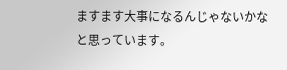ますます大事になるんじゃないかなと思っています。